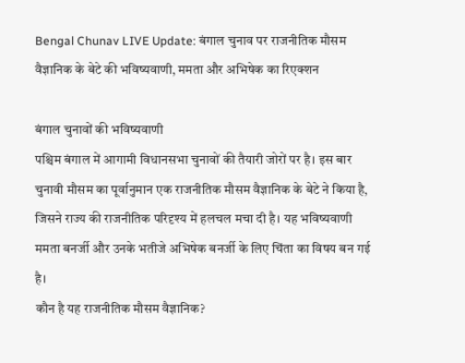Bengal Chunav LIVE Update: बंगाल चुनाव पर राजनीतिक मौसम वैज्ञानिक के बेटे की भविष्यवाणी, ममता और अभिषेक का रिएक्शन

बंगाल चुनावों की भविष्यवाणी
पश्चिम बंगाल में आगामी विधानसभा चुनावों की तैयारी जोरों पर है। इस बार चुनावी मौसम का पूर्वानुमान एक राजनीतिक मौसम वैज्ञानिक के बेटे ने किया है, जिसने राज्य की राजनीतिक परिदृश्य में हलचल मचा दी है। यह भविष्यवाणी ममता बनर्जी और उनके भतीजे अभिषेक बनर्जी के लिए चिंता का विषय बन गई है।
कौन है यह राजनीतिक मौसम वैज्ञानिक?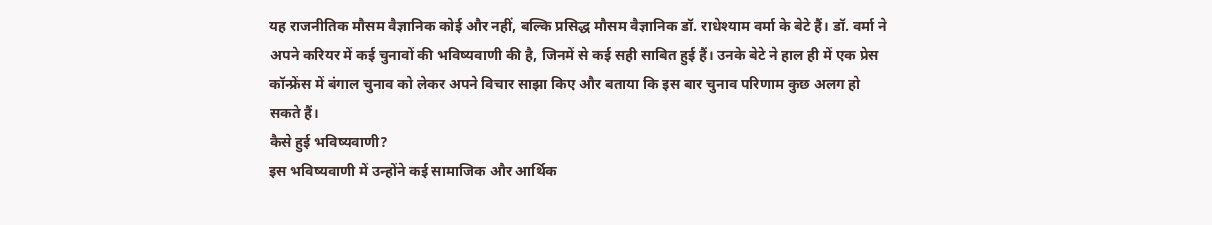यह राजनीतिक मौसम वैज्ञानिक कोई और नहीं, बल्कि प्रसिद्ध मौसम वैज्ञानिक डॉ. राधेश्याम वर्मा के बेटे हैं। डॉ. वर्मा ने अपने करियर में कई चुनावों की भविष्यवाणी की है, जिनमें से कई सही साबित हुई हैं। उनके बेटे ने हाल ही में एक प्रेस कॉन्फ्रेंस में बंगाल चुनाव को लेकर अपने विचार साझा किए और बताया कि इस बार चुनाव परिणाम कुछ अलग हो सकते हैं।
कैसे हुई भविष्यवाणी?
इस भविष्यवाणी में उन्होंने कई सामाजिक और आर्थिक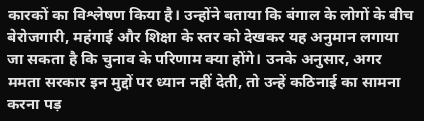कारकों का विश्लेषण किया है। उन्होंने बताया कि बंगाल के लोगों के बीच बेरोजगारी, महंगाई और शिक्षा के स्तर को देखकर यह अनुमान लगाया जा सकता है कि चुनाव के परिणाम क्या होंगे। उनके अनुसार, अगर ममता सरकार इन मुद्दों पर ध्यान नहीं देती, तो उन्हें कठिनाई का सामना करना पड़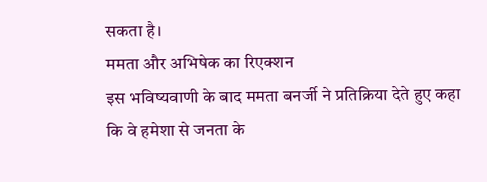सकता है।
ममता और अभिषेक का रिएक्शन
इस भविष्यवाणी के बाद ममता बनर्जी ने प्रतिक्रिया देते हुए कहा कि वे हमेशा से जनता के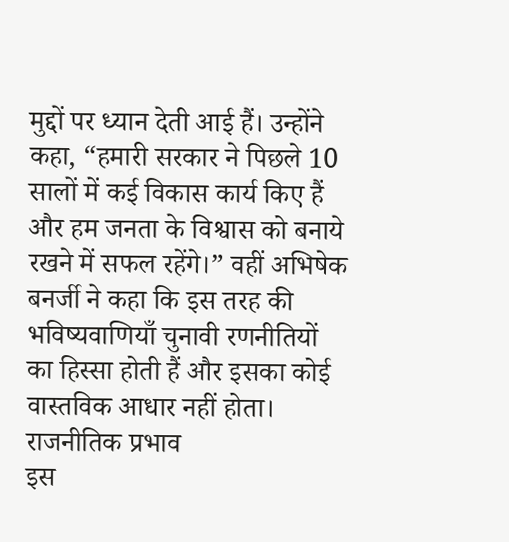मुद्दों पर ध्यान देती आई हैं। उन्होंने कहा, “हमारी सरकार ने पिछले 10 सालों में कई विकास कार्य किए हैं और हम जनता के विश्वास को बनाये रखने में सफल रहेंगे।” वहीं अभिषेक बनर्जी ने कहा कि इस तरह की भविष्यवाणियाँ चुनावी रणनीतियों का हिस्सा होती हैं और इसका कोई वास्तविक आधार नहीं होता।
राजनीतिक प्रभाव
इस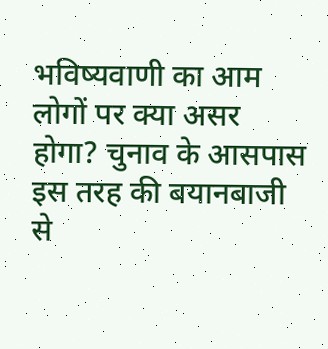भविष्यवाणी का आम लोगों पर क्या असर होगा? चुनाव के आसपास इस तरह की बयानबाजी से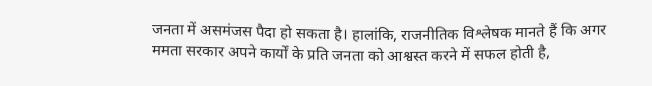जनता में असमंजस पैदा हो सकता है। हालांकि, राजनीतिक विश्लेषक मानते हैं कि अगर ममता सरकार अपने कार्यों के प्रति जनता को आश्वस्त करने में सफल होती है,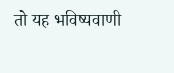तो यह भविष्यवाणी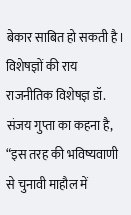बेकार साबित हो सकती है।
विशेषज्ञों की राय
राजनीतिक विशेषज्ञ डॉ. संजय गुप्ता का कहना है, “इस तरह की भविष्यवाणी से चुनावी माहौल में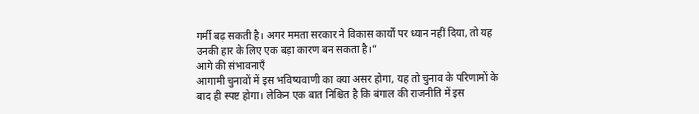गर्मी बढ़ सकती है। अगर ममता सरकार ने विकास कार्यों पर ध्यान नहीं दिया, तो यह उनकी हार के लिए एक बड़ा कारण बन सकता है।”
आगे की संभावनाएँ
आगामी चुनावों में इस भविष्यवाणी का क्या असर होगा, यह तो चुनाव के परिणामों के बाद ही स्पष्ट होगा। लेकिन एक बात निश्चित है कि बंगाल की राजनीति में इस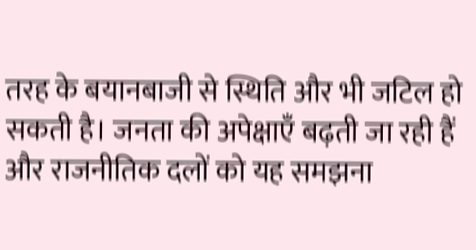तरह के बयानबाजी से स्थिति और भी जटिल हो सकती है। जनता की अपेक्षाएँ बढ़ती जा रही हैं और राजनीतिक दलों को यह समझना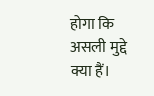होगा कि असली मुद्दे क्या हैं।